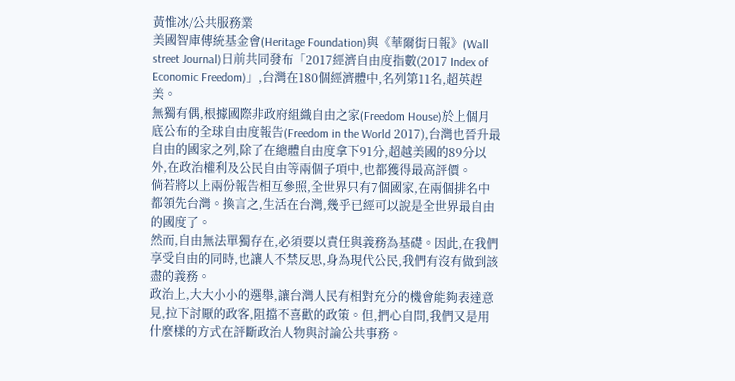黃惟冰/公共服務業
美國智庫傳統基金會(Heritage Foundation)與《華爾街日報》(Wall street Journal)日前共同發布「2017經濟自由度指數(2017 Index of Economic Freedom)」,台灣在180個經濟體中,名列第11名,超英趕美。
無獨有偶,根據國際非政府組織自由之家(Freedom House)於上個月底公布的全球自由度報告(Freedom in the World 2017),台灣也晉升最自由的國家之列,除了在總體自由度拿下91分,超越美國的89分以外,在政治權利及公民自由等兩個子項中,也都獲得最高評價。
倘若將以上兩份報告相互參照,全世界只有7個國家,在兩個排名中都領先台灣。換言之,生活在台灣,幾乎已經可以說是全世界最自由的國度了。
然而,自由無法單獨存在,必須要以責任與義務為基礎。因此,在我們享受自由的同時,也讓人不禁反思,身為現代公民,我們有沒有做到該盡的義務。
政治上,大大小小的選舉,讓台灣人民有相對充分的機會能夠表達意見,拉下討厭的政客,阻擋不喜歡的政策。但,捫心自問,我們又是用什麼樣的方式在評斷政治人物與討論公共事務。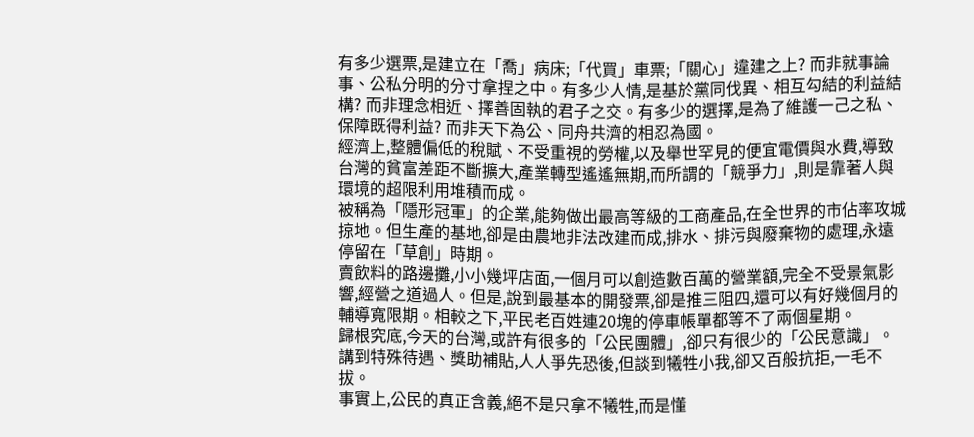有多少選票,是建立在「喬」病床;「代買」車票;「關心」違建之上? 而非就事論事、公私分明的分寸拿捏之中。有多少人情,是基於黨同伐異、相互勾結的利益結構? 而非理念相近、擇善固執的君子之交。有多少的選擇,是為了維護一己之私、保障既得利益? 而非天下為公、同舟共濟的相忍為國。
經濟上,整體偏低的稅賦、不受重視的勞權,以及舉世罕見的便宜電價與水費,導致台灣的貧富差距不斷擴大,產業轉型遙遙無期,而所謂的「競爭力」,則是靠著人與環境的超限利用堆積而成。
被稱為「隱形冠軍」的企業,能夠做出最高等級的工商產品,在全世界的市佔率攻城掠地。但生產的基地,卻是由農地非法改建而成,排水、排污與廢棄物的處理,永遠停留在「草創」時期。
賣飲料的路邊攤,小小幾坪店面,一個月可以創造數百萬的營業額,完全不受景氣影響,經營之道過人。但是,說到最基本的開發票,卻是推三阻四,還可以有好幾個月的輔導寬限期。相較之下,平民老百姓連20塊的停車帳單都等不了兩個星期。
歸根究底,今天的台灣,或許有很多的「公民團體」,卻只有很少的「公民意識」。講到特殊待遇、獎助補貼,人人爭先恐後,但談到犧牲小我,卻又百般抗拒,一毛不拔。
事實上,公民的真正含義,絕不是只拿不犧牲,而是懂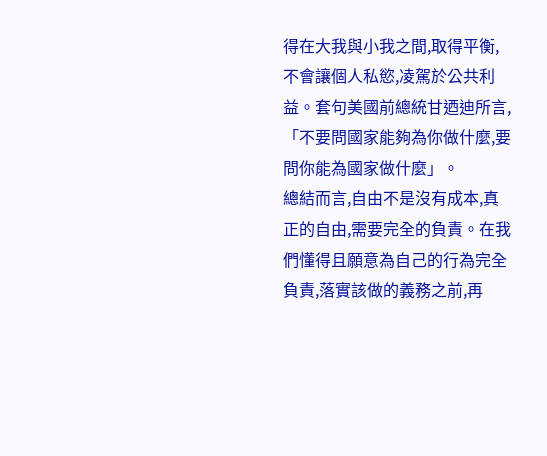得在大我與小我之間,取得平衡,不會讓個人私慾,凌駕於公共利益。套句美國前總統甘迺迪所言,「不要問國家能夠為你做什麼,要問你能為國家做什麼」。
總結而言,自由不是沒有成本,真正的自由,需要完全的負責。在我們懂得且願意為自己的行為完全負責,落實該做的義務之前,再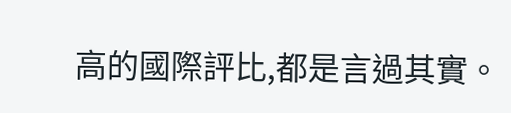高的國際評比,都是言過其實。